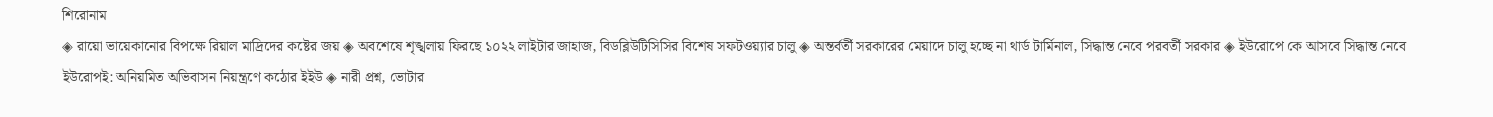শিরোনাম
◈ রায়ো ভায়েকানোর বিপক্ষে রিয়াল মা‌দ্রিদের কষ্টের জয় ◈ অবশেষে শৃঙ্খলায় ফিরছে ১০২২ লাইটার জাহাজ, বিডব্লিউটিসিসির বিশেষ সফটওয়্যার চালু ◈ অন্তর্বর্তী সরকারের মেয়াদে চালু হচ্ছে না থার্ড টার্মিনাল, সিদ্ধান্ত নেবে পরবর্তী সরকার ◈ ইউরোপে কে আসবে সিদ্ধান্ত নেবে ইউরোপই: অনিয়মিত অভিবাসন নিয়ন্ত্রণে কঠোর ইইউ ◈ নারী প্রশ্ন, ভোটার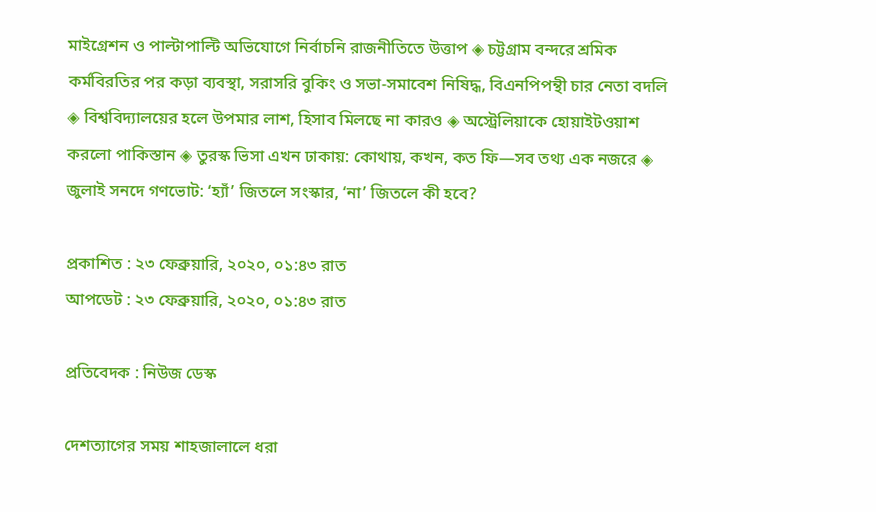মাইগ্রেশন ও পাল্টাপাল্টি অভিযোগে নির্বাচনি রাজনীতিতে উত্তাপ ◈ চট্টগ্রাম বন্দরে শ্রমিক কর্মবিরতির পর কড়া ব্যবস্থা, সরাসরি বুকিং ও সভা-সমাবেশ নিষিদ্ধ, বিএনপিপন্থী চার নেতা বদলি ◈ বিশ্ববিদ্যালয়ের হলে উপমার লাশ, হিসাব মিলছে না কারও ◈ অস্ট্রেলিয়াকে হোয়াইটওয়াশ করলো পাকিস্তান ◈ তুরস্ক ভিসা এখন ঢাকায়: কোথায়, কখন, কত ফি—সব তথ্য এক নজরে ◈ জুলাই সনদে গণভোট: ‘হ্যাঁ’ জিতলে সংস্কার, ‘না’ জিতলে কী হবে?

প্রকাশিত : ২৩ ফেব্রুয়ারি, ২০২০, ০১:৪৩ রাত
আপডেট : ২৩ ফেব্রুয়ারি, ২০২০, ০১:৪৩ রাত

প্রতিবেদক : নিউজ ডেস্ক

দেশত্যাগের সময় শাহজালালে ধরা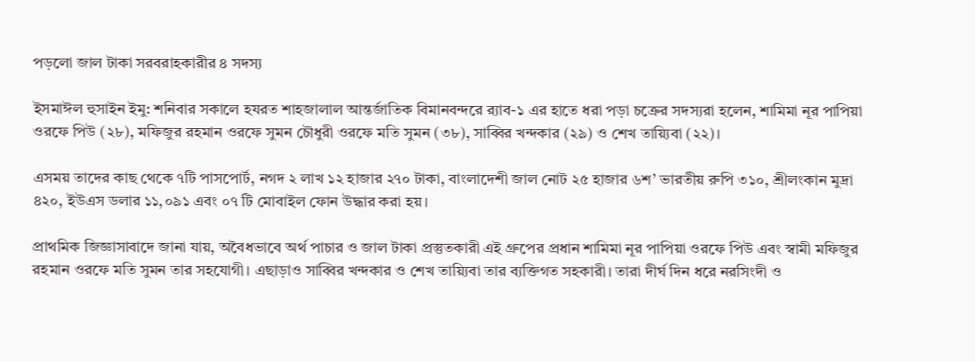পড়লো জাল টাকা সরবরাহকারীর ৪ সদস্য

ইসমাঈল হুসাইন ইমু: শনিবার সকালে হযরত শাহজালাল আন্তর্জাতিক বিমানবন্দরে র‌্যাব-১ এর হাতে ধরা পড়া চক্রের সদস্যরা হলেন, শামিমা নূর পাপিয়া ওরফে পিউ (২৮), মফিজুর রহমান ওরফে সুমন চৌধুরী ওরফে মতি সুমন (৩৮), সাব্বির খন্দকার (২৯) ও শেখ তায়্যিবা (২২)।

এসময় তাদের কাছ থেকে ৭টি পাসপোর্ট, নগদ ২ লাখ ১২ হাজার ২৭০ টাকা, বাংলাদেশী জাল নোট ২৫ হাজার ৬শ’ ভারতীয় রুপি ৩১০, শ্রীলংকান মুদ্রা ৪২০, ইউএস ডলার ১১,০৯১ এবং ০৭ টি মোবাইল ফোন উদ্ধার করা হয়।

প্রাথমিক জিজ্ঞাসাবাদে জানা যায়, অবৈধভাবে অর্থ পাচার ও জাল টাকা প্রস্তুতকারী এই গ্রুপের প্রধান শামিমা নূর পাপিয়া ওরফে পিউ এবং স্বামী মফিজুর রহমান ওরফে মতি সুমন তার সহযোগী। এছাড়াও সাব্বির খন্দকার ও শেখ তায়্যিবা তার ব্যক্তিগত সহকারী। তারা দীর্ঘ দিন ধরে নরসিংদী ও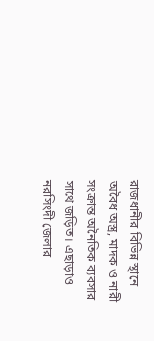রাজধানীর বিভিন্ন স্থানে অবৈধ অস্ত্র, মাদক ও নারী সংক্রান্ত অনৈতিক ব্যবসার সাথে জড়িত। এছাড়াও নরসিংদী জেলার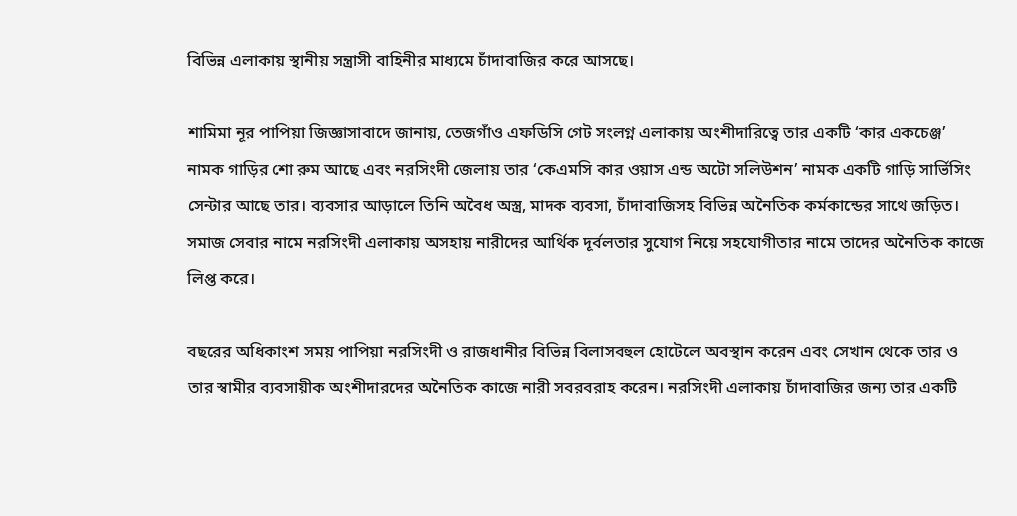বিভিন্ন এলাকায় স্থানীয় সন্ত্রাসী বাহিনীর মাধ্যমে চাঁদাবাজির করে আসছে।

শামিমা নূর পাপিয়া জিজ্ঞাসাবাদে জানায়, তেজগাঁও এফডিসি গেট সংলগ্ন এলাকায় অংশীদারিত্বে তার একটি ‘কার একচেঞ্জ’ নামক গাড়ির শো রুম আছে এবং নরসিংদী জেলায় তার ‘কেএমসি কার ওয়াস এন্ড অটো সলিউশন’ নামক একটি গাড়ি সার্ভিসিং সেন্টার আছে তার। ব্যবসার আড়ালে তিনি অবৈধ অস্ত্র, মাদক ব্যবসা, চাঁদাবাজিসহ বিভিন্ন অনৈতিক কর্মকান্ডের সাথে জড়িত। সমাজ সেবার নামে নরসিংদী এলাকায় অসহায় নারীদের আর্থিক দূর্বলতার সুযোগ নিয়ে সহযোগীতার নামে তাদের অনৈতিক কাজে লিপ্ত করে।

বছরের অধিকাংশ সময় পাপিয়া নরসিংদী ও রাজধানীর বিভিন্ন বিলাসবহুল হোটেলে অবস্থান করেন এবং সেখান থেকে তার ও তার স্বামীর ব্যবসায়ীক অংশীদারদের অনৈতিক কাজে নারী সবরবরাহ করেন। নরসিংদী এলাকায় চাঁদাবাজির জন্য তার একটি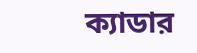ক্যাডার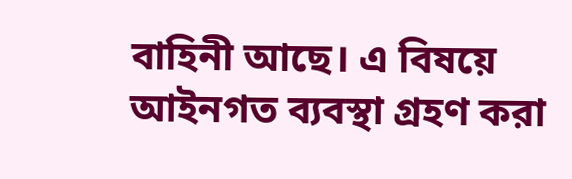বাহিনী আছে। এ বিষয়ে আইনগত ব্যবস্থা গ্রহণ করা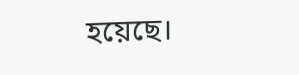হয়েছে।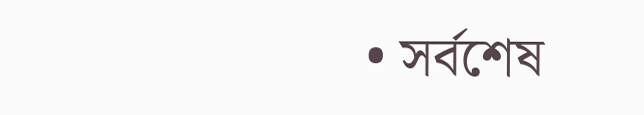• সর্বশেষ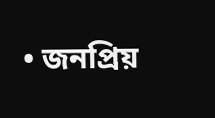• জনপ্রিয়